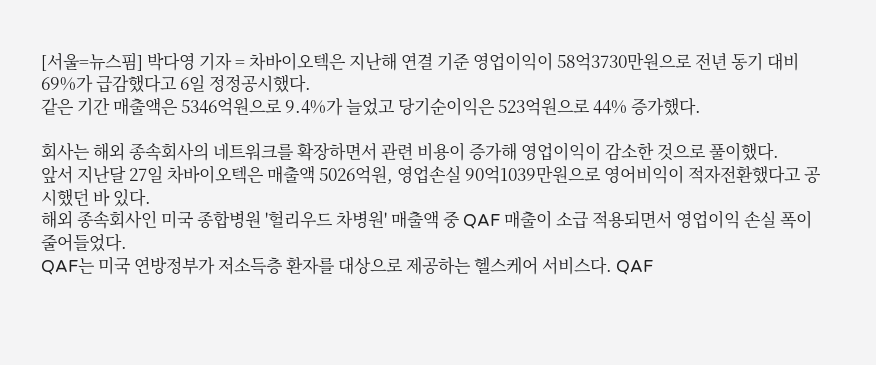[서울=뉴스핌] 박다영 기자 = 차바이오텍은 지난해 연결 기준 영업이익이 58억3730만원으로 전년 동기 대비 69%가 급감했다고 6일 정정공시했다.
같은 기간 매출액은 5346억원으로 9.4%가 늘었고 당기순이익은 523억원으로 44% 증가했다.

회사는 해외 종속회사의 네트워크를 확장하면서 관련 비용이 증가해 영업이익이 감소한 것으로 풀이했다.
앞서 지난달 27일 차바이오텍은 매출액 5026억원, 영업손실 90억1039만원으로 영어비익이 적자전환했다고 공시했던 바 있다.
해외 종속회사인 미국 종합병원 '헐리우드 차병원' 매출액 중 QAF 매출이 소급 적용되면서 영업이익 손실 폭이 줄어들었다.
QAF는 미국 연방정부가 저소득층 환자를 대상으로 제공하는 헬스케어 서비스다. QAF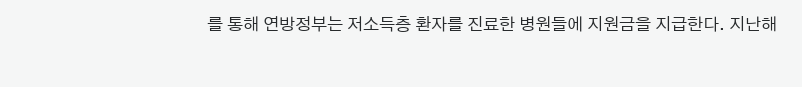를 통해 연방정부는 저소득층 환자를 진료한 병원들에 지원금을 지급한다. 지난해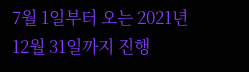7월 1일부터 오는 2021년 12월 31일까지 진행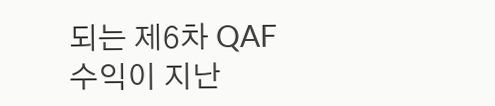되는 제6차 QAF 수익이 지난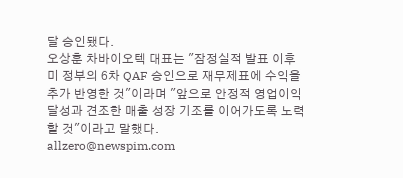달 승인됐다.
오상훈 차바이오텍 대표는 "잠정실적 발표 이후 미 정부의 6차 QAF 승인으로 재무제표에 수익을 추가 반영한 것"이라며 "앞으로 안정적 영업이익 달성과 견조한 매출 성장 기조를 이어가도록 노력 할 것"이라고 말했다.
allzero@newspim.com